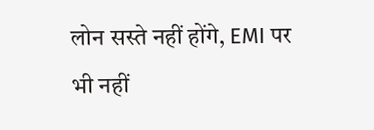लोन सस्ते नहीं होंगे, EMI पर भी नहीं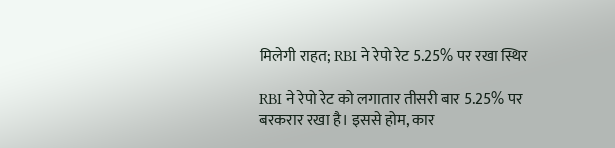मिलेगी राहत; RBI ने रेपो रेट 5.25% पर रखा स्थिर

RBI ने रेपो रेट को लगातार तीसरी बार 5.25% पर बरकरार रखा है। इससे होम, कार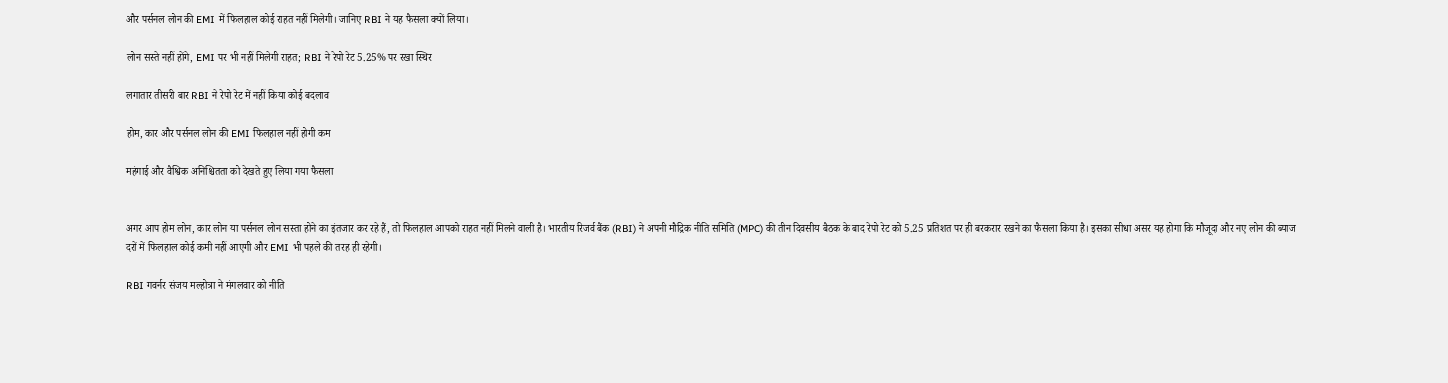और पर्सनल लोन की EMI में फिलहाल कोई राहत नहीं मिलेगी। जानिए RBI ने यह फैसला क्यों लिया।

लोन सस्ते नहीं होंगे, EMI पर भी नहीं मिलेगी राहत; RBI ने रेपो रेट 5.25% पर रखा स्थिर

लगातार तीसरी बार RBI ने रेपो रेट में नहीं किया कोई बदलाव

होम, कार और पर्सनल लोन की EMI फिलहाल नहीं होगी कम

महंगाई और वैश्विक अनिश्चितता को देखते हुए लिया गया फैसला


अगर आप होम लोन, कार लोन या पर्सनल लोन सस्ता होने का इंतजार कर रहे हैं, तो फिलहाल आपको राहत नहीं मिलने वाली है। भारतीय रिजर्व बैंक (RBI) ने अपनी मौद्रिक नीति समिति (MPC) की तीन दिवसीय बैठक के बाद रेपो रेट को 5.25 प्रतिशत पर ही बरकरार रखने का फैसला किया है। इसका सीधा असर यह होगा कि मौजूदा और नए लोन की ब्याज दरों में फिलहाल कोई कमी नहीं आएगी और EMI भी पहले की तरह ही रहेगी।

RBI गवर्नर संजय मल्होत्रा ने मंगलवार को नीति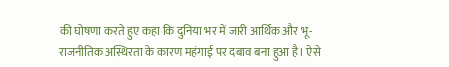की घोषणा करते हुए कहा कि दुनिया भर में जारी आर्थिक और भू-राजनीतिक अस्थिरता के कारण महंगाई पर दबाव बना हुआ है। ऐसे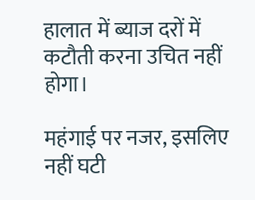हालात में ब्याज दरों में कटौती करना उचित नहीं होगा।

महंगाई पर नजर, इसलिए नहीं घटी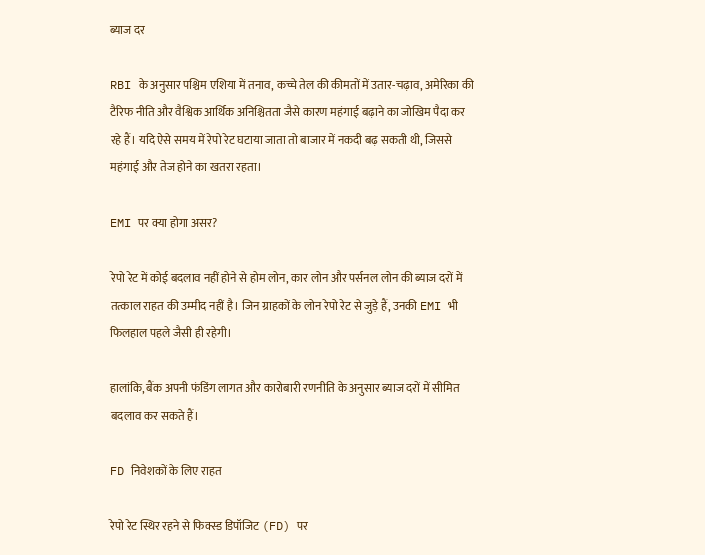ब्याज दर

RBI के अनुसार पश्चिम एशिया में तनाव, कच्चे तेल की कीमतों में उतार-चढ़ाव, अमेरिका की टैरिफ नीति और वैश्विक आर्थिक अनिश्चितता जैसे कारण महंगाई बढ़ाने का जोखिम पैदा कर रहे हैं। यदि ऐसे समय में रेपो रेट घटाया जाता तो बाजार में नकदी बढ़ सकती थी, जिससे महंगाई और तेज होने का खतरा रहता।

EMI पर क्या होगा असर?

रेपो रेट में कोई बदलाव नहीं होने से होम लोन, कार लोन और पर्सनल लोन की ब्याज दरों में तत्काल राहत की उम्मीद नहीं है। जिन ग्राहकों के लोन रेपो रेट से जुड़े हैं, उनकी EMI भी फिलहाल पहले जैसी ही रहेगी।

हालांकि, बैंक अपनी फंडिंग लागत और कारोबारी रणनीति के अनुसार ब्याज दरों में सीमित बदलाव कर सकते हैं।

FD निवेशकों के लिए राहत

रेपो रेट स्थिर रहने से फिक्स्ड डिपॉजिट (FD) पर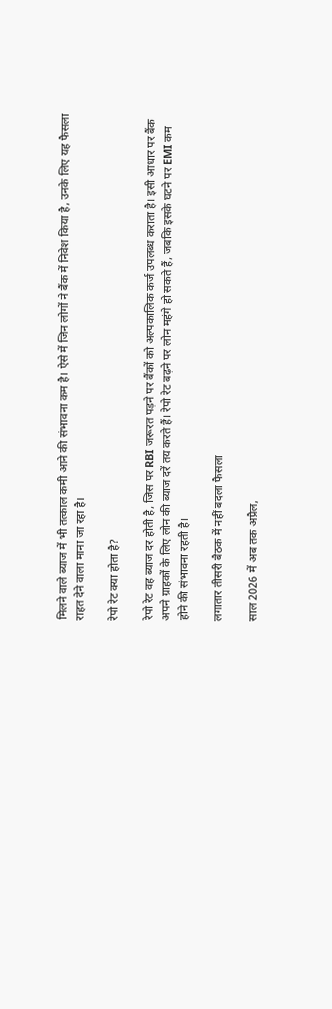मिलने वाले ब्याज में भी तत्काल कमी आने की संभावना कम है। ऐसे में जिन लोगों ने बैंक में निवेश किया है, उनके लिए यह फैसला राहत देने वाला माना जा रहा है।

रेपो रेट क्या होता है?

रेपो रेट वह ब्याज दर होती है, जिस पर RBI जरूरत पड़ने पर बैंकों को अल्पकालिक कर्ज उपलब्ध कराता है। इसी आधार पर बैंक अपने ग्राहकों के लिए लोन की ब्याज दरें तय करते हैं। रेपो रेट बढ़ने पर लोन महंगे हो सकते हैं, जबकि इसके घटने पर EMI कम होने की संभावना रहती है।

लगातार तीसरी बैठक में नहीं बदला फैसला

साल 2026 में अब तक अप्रैल,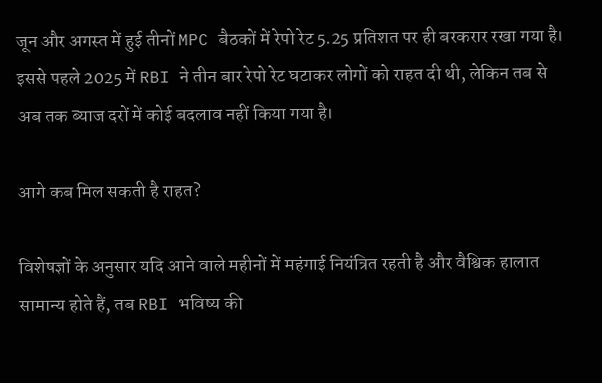जून और अगस्त में हुई तीनों MPC बैठकों में रेपो रेट 5.25 प्रतिशत पर ही बरकरार रखा गया है। इससे पहले 2025 में RBI ने तीन बार रेपो रेट घटाकर लोगों को राहत दी थी, लेकिन तब से अब तक ब्याज दरों में कोई बदलाव नहीं किया गया है।

आगे कब मिल सकती है राहत?

विशेषज्ञों के अनुसार यदि आने वाले महीनों में महंगाई नियंत्रित रहती है और वैश्विक हालात सामान्य होते हैं, तब RBI भविष्य की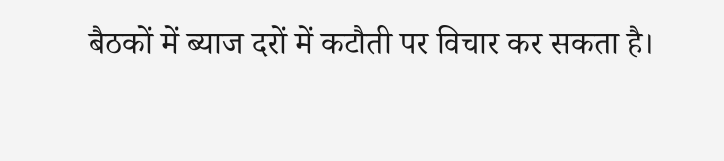बैठकों में ब्याज दरों में कटौती पर विचार कर सकता है।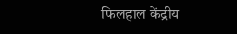फिलहाल केंद्रीय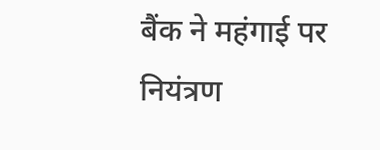बैंक ने महंगाई पर नियंत्रण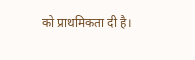को प्राथमिकता दी है।